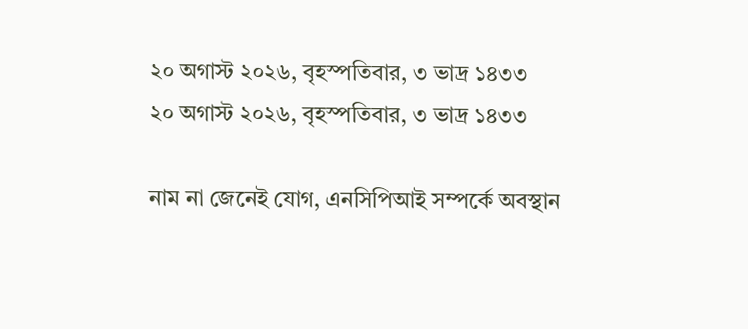২০ অগাস্ট ২০২৬, বৃহস্পতিবার, ৩ ভাদ্র ১৪৩৩
২০ অগাস্ট ২০২৬, বৃহস্পতিবার, ৩ ভাদ্র ১৪৩৩

নাম না জেনেই যোগ, এনসিপিআই সম্পর্কে অবস্থান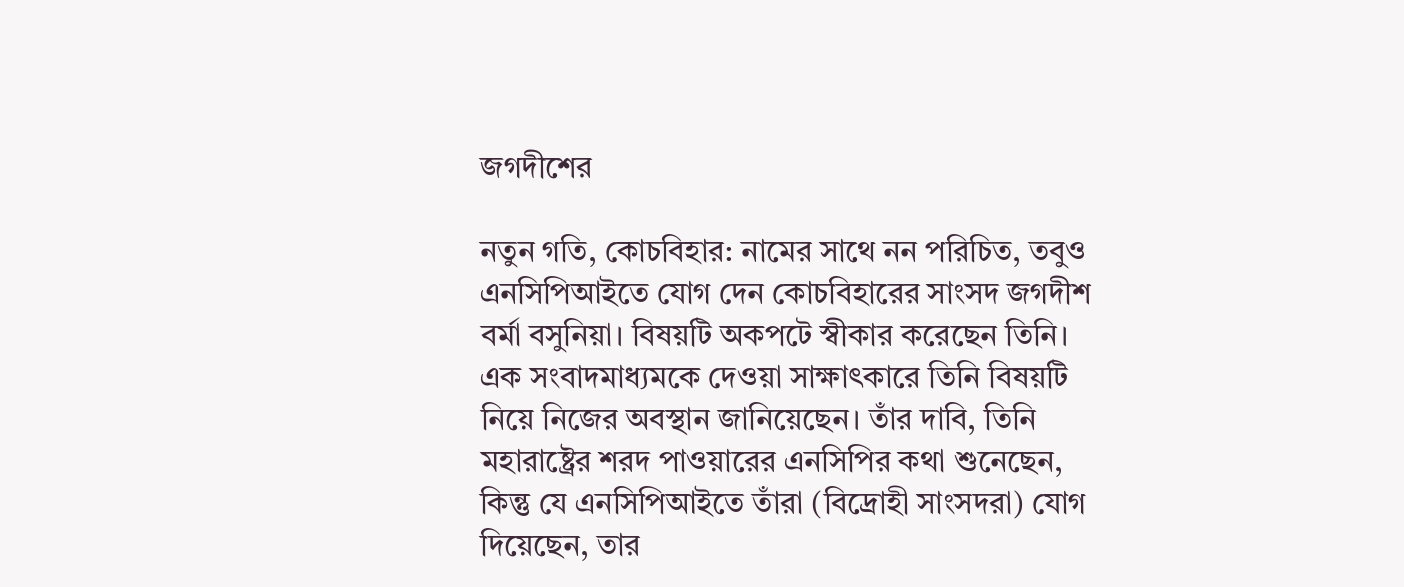জগদীশের

নতুন গতি, কোচবিহার: নামের সাথে নন পরিচিত, তবুও এনসিপিআইতে যোগ দেন কোচবিহারের সাংসদ জগদীশ বর্মা বসুনিয়া। বিষয়টি অকপটে স্বীকার করেছেন তিনি। এক সংবাদমাধ্যমকে দেওয়া সাক্ষাৎকারে তিনি বিষয়টি নিয়ে নিজের অবস্থান জানিয়েছেন। তাঁর দাবি, তিনি মহারাষ্ট্রের শরদ পাওয়ারের এনসিপির কথা শুনেছেন, কিন্তু যে এনসিপিআইতে তাঁরা (বিদ্রোহী সাংসদরা) যোগ দিয়েছেন, তার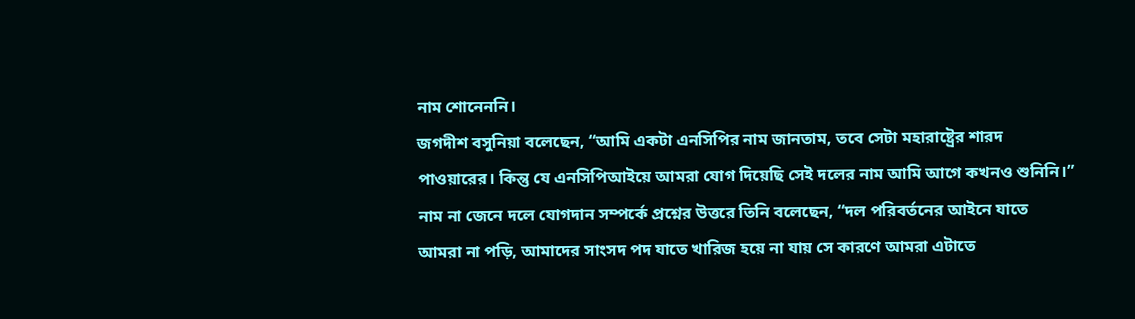নাম শোনেননি।
জগদীশ বসুনিয়া বলেছেন, “আমি একটা এনসিপির নাম জানতাম, তবে সেটা মহারাষ্ট্রের শারদ পাওয়ারের। কিন্তু যে এনসিপিআইয়ে আমরা যোগ দিয়েছি সেই দলের নাম আমি আগে কখনও শুনিনি।” নাম না জেনে দলে যোগদান সম্পর্কে প্রশ্নের উত্তরে তিনি বলেছেন, “দল পরিবর্তনের আইনে যাতে আমরা না পড়ি, আমাদের সাংসদ পদ যাতে খারিজ হয়ে না যায় সে কারণে আমরা এটাতে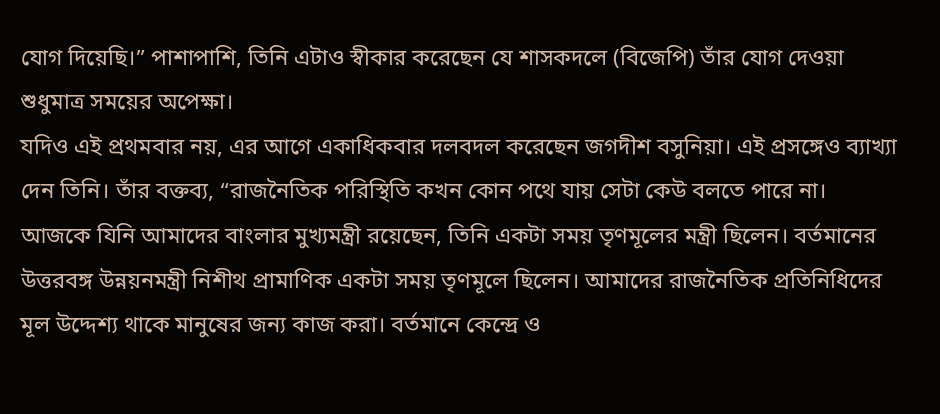যোগ দিয়েছি।” পাশাপাশি, তিনি এটাও স্বীকার করেছেন যে শাসকদলে (বিজেপি) তাঁর যোগ দেওয়া শুধুমাত্র সময়ের অপেক্ষা।
যদিও এই প্রথমবার নয়, এর আগে একাধিকবার দলবদল করেছেন জগদীশ বসুনিয়া। এই প্রসঙ্গেও ব্যাখ্যা দেন তিনি। তাঁর বক্তব্য, “রাজনৈতিক পরিস্থিতি কখন কোন পথে যায় সেটা কেউ বলতে পারে না। আজকে যিনি আমাদের বাংলার মুখ্যমন্ত্রী রয়েছেন, তিনি একটা সময় তৃণমূলের মন্ত্রী ছিলেন। বর্তমানের উত্তরবঙ্গ উন্নয়নমন্ত্রী নিশীথ প্রামাণিক একটা সময় তৃণমূলে ছিলেন। আমাদের রাজনৈতিক প্রতিনিধিদের মূল উদ্দেশ্য থাকে মানুষের জন্য কাজ করা। বর্তমানে কেন্দ্রে ও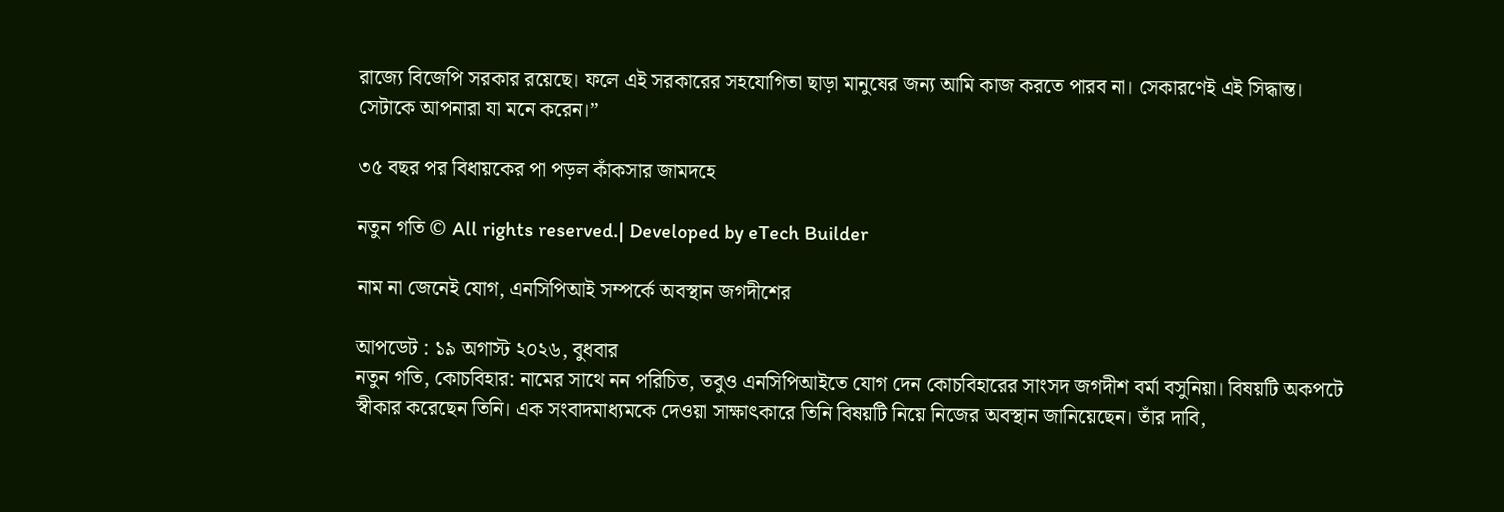রাজ্যে বিজেপি সরকার রয়েছে। ফলে এই সরকারের সহযোগিতা ছাড়া মানুষের জন্য আমি কাজ করতে পারব না। সেকারণেই এই সিদ্ধান্ত। সেটাকে আপনারা যা মনে করেন।”

৩৫ বছর পর বিধায়কের পা পড়ল কাঁকসার জামদহে

নতুন গতি © All rights reserved.| Developed by eTech Builder

নাম না জেনেই যোগ, এনসিপিআই সম্পর্কে অবস্থান জগদীশের

আপডেট : ১৯ অগাস্ট ২০২৬, বুধবার
নতুন গতি, কোচবিহার: নামের সাথে নন পরিচিত, তবুও এনসিপিআইতে যোগ দেন কোচবিহারের সাংসদ জগদীশ বর্মা বসুনিয়া। বিষয়টি অকপটে স্বীকার করেছেন তিনি। এক সংবাদমাধ্যমকে দেওয়া সাক্ষাৎকারে তিনি বিষয়টি নিয়ে নিজের অবস্থান জানিয়েছেন। তাঁর দাবি,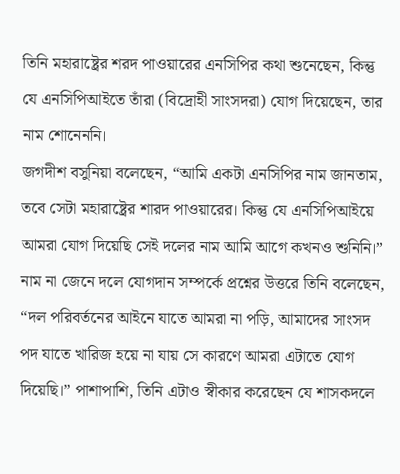তিনি মহারাষ্ট্রের শরদ পাওয়ারের এনসিপির কথা শুনেছেন, কিন্তু যে এনসিপিআইতে তাঁরা (বিদ্রোহী সাংসদরা) যোগ দিয়েছেন, তার নাম শোনেননি।
জগদীশ বসুনিয়া বলেছেন, “আমি একটা এনসিপির নাম জানতাম, তবে সেটা মহারাষ্ট্রের শারদ পাওয়ারের। কিন্তু যে এনসিপিআইয়ে আমরা যোগ দিয়েছি সেই দলের নাম আমি আগে কখনও শুনিনি।” নাম না জেনে দলে যোগদান সম্পর্কে প্রশ্নের উত্তরে তিনি বলেছেন, “দল পরিবর্তনের আইনে যাতে আমরা না পড়ি, আমাদের সাংসদ পদ যাতে খারিজ হয়ে না যায় সে কারণে আমরা এটাতে যোগ দিয়েছি।” পাশাপাশি, তিনি এটাও স্বীকার করেছেন যে শাসকদলে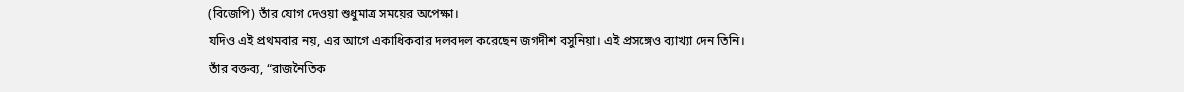(বিজেপি) তাঁর যোগ দেওয়া শুধুমাত্র সময়ের অপেক্ষা।
যদিও এই প্রথমবার নয়, এর আগে একাধিকবার দলবদল করেছেন জগদীশ বসুনিয়া। এই প্রসঙ্গেও ব্যাখ্যা দেন তিনি। তাঁর বক্তব্য, “রাজনৈতিক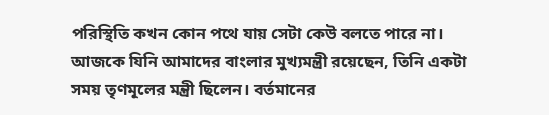পরিস্থিতি কখন কোন পথে যায় সেটা কেউ বলতে পারে না। আজকে যিনি আমাদের বাংলার মুখ্যমন্ত্রী রয়েছেন, তিনি একটা সময় তৃণমূলের মন্ত্রী ছিলেন। বর্তমানের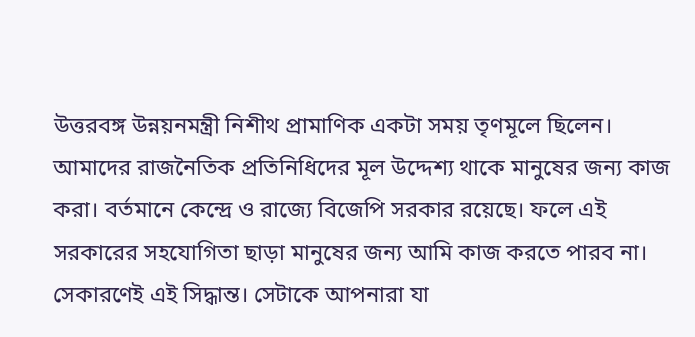উত্তরবঙ্গ উন্নয়নমন্ত্রী নিশীথ প্রামাণিক একটা সময় তৃণমূলে ছিলেন। আমাদের রাজনৈতিক প্রতিনিধিদের মূল উদ্দেশ্য থাকে মানুষের জন্য কাজ করা। বর্তমানে কেন্দ্রে ও রাজ্যে বিজেপি সরকার রয়েছে। ফলে এই সরকারের সহযোগিতা ছাড়া মানুষের জন্য আমি কাজ করতে পারব না। সেকারণেই এই সিদ্ধান্ত। সেটাকে আপনারা যা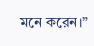মনে করেন।”